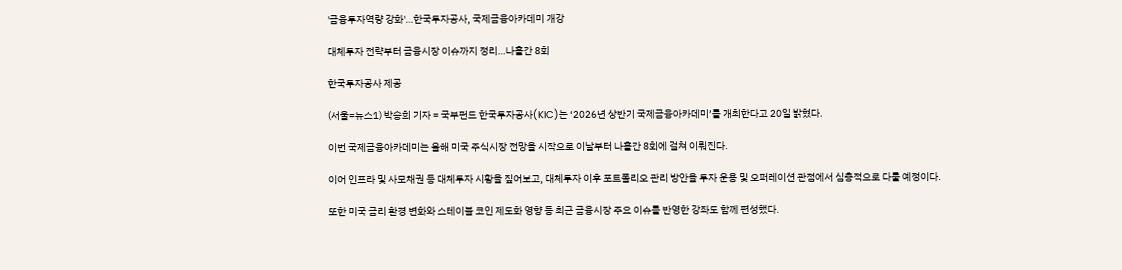'금융투자역량 강화'…한국투자공사, 국제금융아카데미 개강

대체투자 전략부터 금융시장 이슈까지 정리…나흘간 8회

한국투자공사 제공

(서울=뉴스1) 박승희 기자 = 국부펀드 한국투자공사(KIC)는 ‘2026년 상반기 국제금융아카데미’를 개최한다고 20일 밝혔다.

이번 국제금융아카데미는 올해 미국 주식시장 전망을 시작으로 이날부터 나흘간 8회에 걸쳐 이뤄진다.

이어 인프라 및 사모채권 등 대체투자 시황을 짚어보고, 대체투자 이후 포트폴리오 관리 방안을 투자 운용 및 오퍼레이션 관점에서 심층적으로 다룰 예정이다.

또한 미국 금리 환경 변화와 스테이블 코인 제도화 영향 등 최근 금융시장 주요 이슈를 반영한 강좌도 함께 편성했다.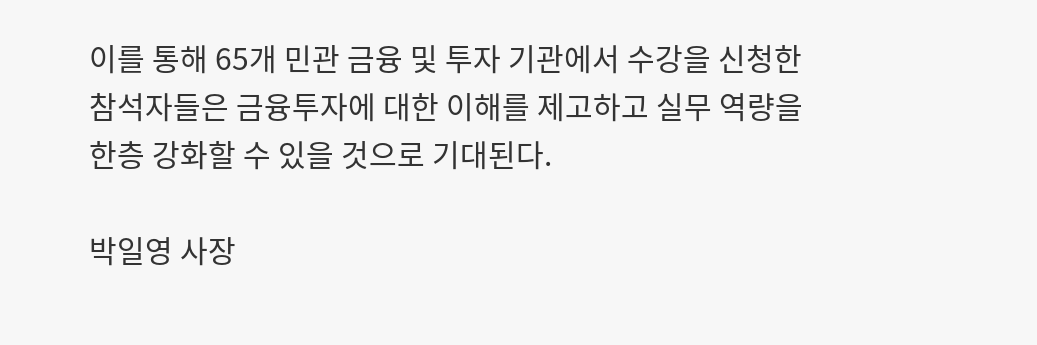이를 통해 65개 민관 금융 및 투자 기관에서 수강을 신청한 참석자들은 금융투자에 대한 이해를 제고하고 실무 역량을 한층 강화할 수 있을 것으로 기대된다.

박일영 사장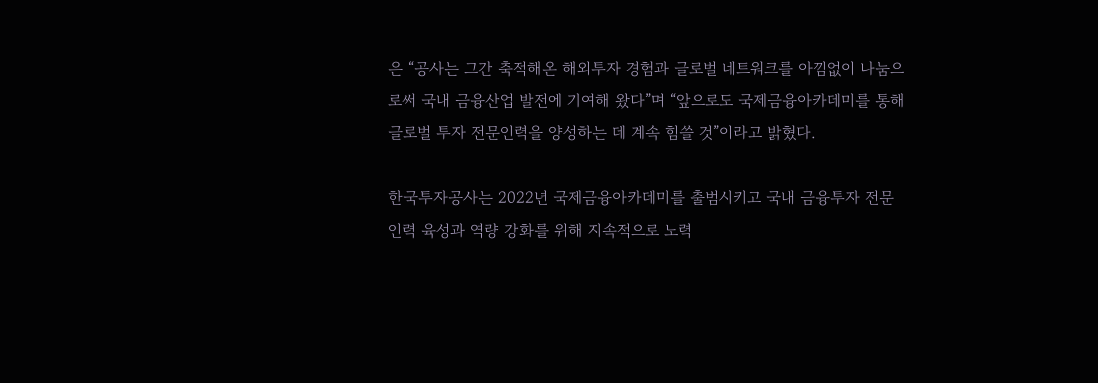은 “공사는 그간 축적해온 해외투자 경험과 글로벌 네트워크를 아낌없이 나눔으로써 국내 금융산업 발전에 기여해 왔다”며 “앞으로도 국제금융아카데미를 통해 글로벌 투자 전문인력을 양성하는 데 계속 힘쓸 것”이라고 밝혔다.

한국투자공사는 2022년 국제금융아카데미를 출범시키고 국내 금융투자 전문인력 육성과 역량 강화를 위해 지속적으로 노력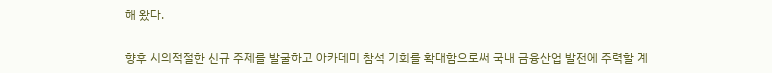해 왔다.

향후 시의적절한 신규 주제를 발굴하고 아카데미 참석 기회를 확대함으로써 국내 금융산업 발전에 주력할 계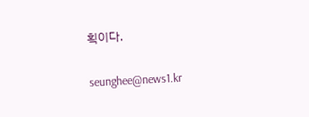획이다.

seunghee@news1.kr